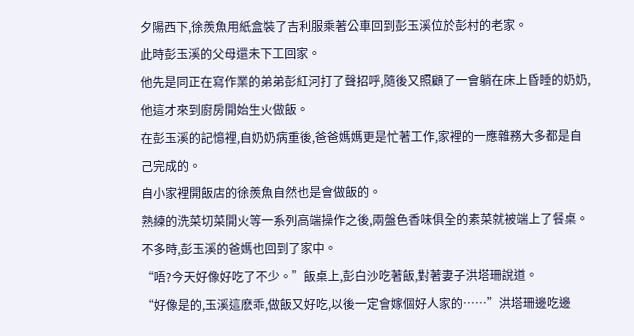夕陽西下,徐羨魚用紙盒裝了吉利服乘著公車回到彭玉溪位於彭村的老家。
此時彭玉溪的父母還未下工回家。
他先是同正在寫作業的弟弟彭紅河打了聲招呼,隨後又照顧了一會躺在床上昏睡的奶奶,他這才來到廚房開始生火做飯。
在彭玉溪的記憶裡,自奶奶病重後,爸爸媽媽更是忙著工作,家裡的一應雜務大多都是自己完成的。
自小家裡開飯店的徐羨魚自然也是會做飯的。
熟練的洗菜切菜開火等一系列高端操作之後,兩盤色香味俱全的素菜就被端上了餐桌。
不多時,彭玉溪的爸媽也回到了家中。
“唔?今天好像好吃了不少。”飯桌上,彭白沙吃著飯,對著妻子洪塔珊說道。
“好像是的,玉溪這麽乖,做飯又好吃,以後一定會嫁個好人家的……”洪塔珊邊吃邊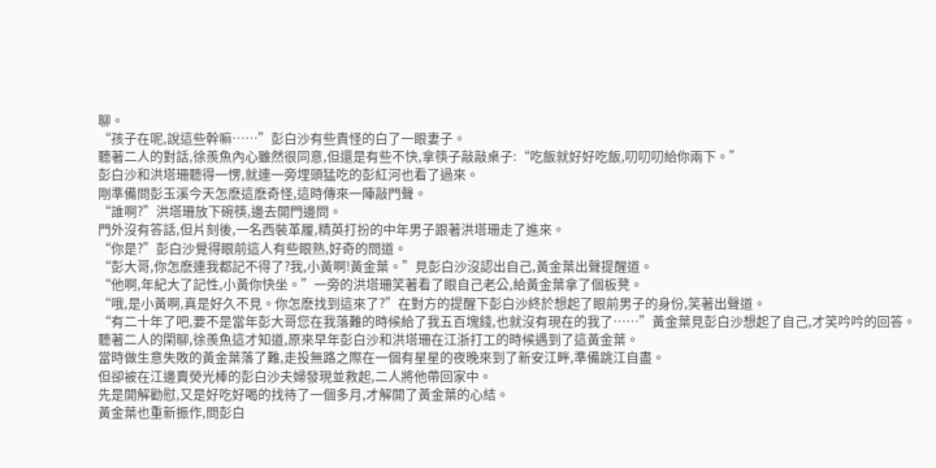聊。
“孩子在呢,說這些幹嘛……”彭白沙有些責怪的白了一眼妻子。
聽著二人的對話,徐羨魚內心雖然很同意,但還是有些不快,拿筷子敲敲桌子:“吃飯就好好吃飯,叨叨叨給你兩下。”
彭白沙和洪塔珊聽得一愣,就連一旁埋頭猛吃的彭紅河也看了過來。
剛準備問彭玉溪今天怎麽這麽奇怪,這時傳來一陣敲門聲。
“誰啊?”洪塔珊放下碗筷,邊去開門邊問。
門外沒有答話,但片刻後,一名西裝革履,精英打扮的中年男子跟著洪塔珊走了進來。
“你是?”彭白沙覺得眼前這人有些眼熟,好奇的問道。
“彭大哥,你怎麽連我都記不得了?我,小黃啊!黃金葉。”見彭白沙沒認出自己,黃金葉出聲提醒道。
“他啊,年紀大了記性,小黃你快坐。”一旁的洪塔珊笑著看了眼自己老公,給黃金葉拿了個板凳。
“哦,是小黃啊,真是好久不見。你怎麽找到這來了?”在對方的提醒下彭白沙終於想起了眼前男子的身份,笑著出聲道。
“有二十年了吧,要不是當年彭大哥您在我落難的時候給了我五百塊錢,也就沒有現在的我了……”黃金葉見彭白沙想起了自己,才笑吟吟的回答。
聽著二人的閑聊,徐羨魚這才知道,原來早年彭白沙和洪塔珊在江浙打工的時候遇到了這黃金葉。
當時做生意失敗的黃金葉落了難,走投無路之際在一個有星星的夜晚來到了新安江畔,準備跳江自盡。
但卻被在江邊賣熒光棒的彭白沙夫婦發現並救起,二人將他帶回家中。
先是開解勸慰,又是好吃好喝的找待了一個多月,才解開了黃金葉的心結。
黃金葉也重新振作,問彭白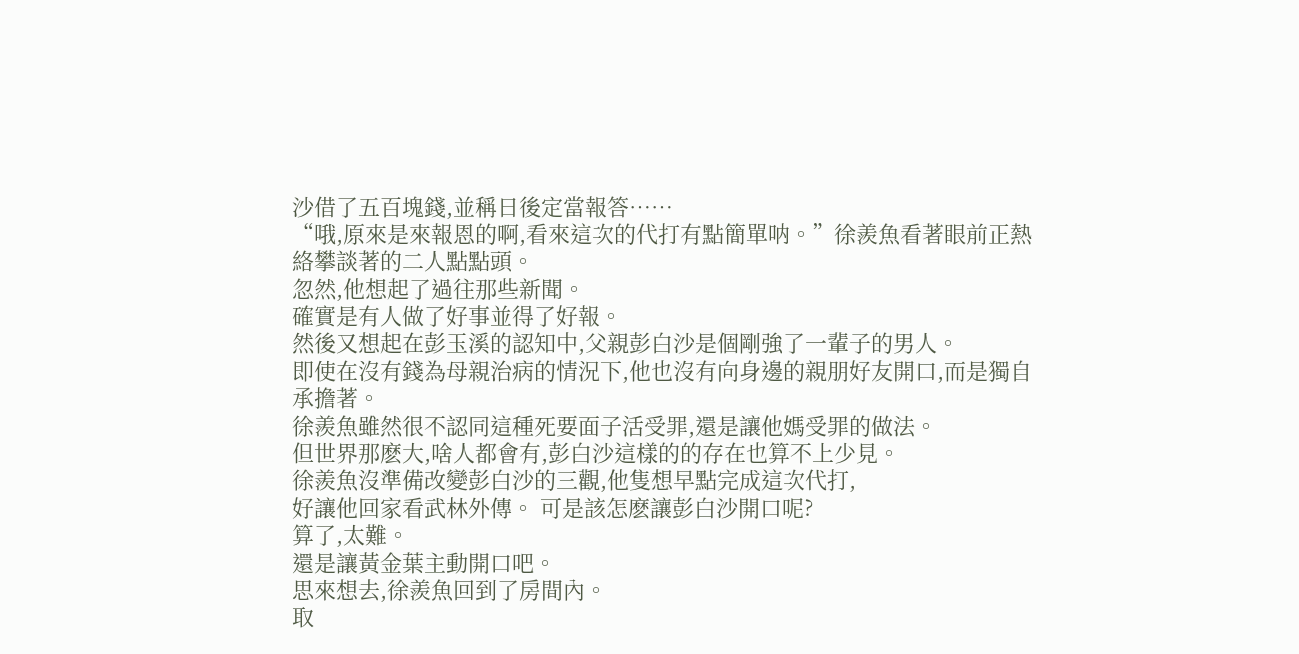沙借了五百塊錢,並稱日後定當報答……
“哦,原來是來報恩的啊,看來這次的代打有點簡單呐。”徐羨魚看著眼前正熱絡攀談著的二人點點頭。
忽然,他想起了過往那些新聞。
確實是有人做了好事並得了好報。
然後又想起在彭玉溪的認知中,父親彭白沙是個剛強了一輩子的男人。
即使在沒有錢為母親治病的情況下,他也沒有向身邊的親朋好友開口,而是獨自承擔著。
徐羨魚雖然很不認同這種死要面子活受罪,還是讓他媽受罪的做法。
但世界那麽大,啥人都會有,彭白沙這樣的的存在也算不上少見。
徐羨魚沒準備改變彭白沙的三觀,他隻想早點完成這次代打,
好讓他回家看武林外傳。 可是該怎麽讓彭白沙開口呢?
算了,太難。
還是讓黃金葉主動開口吧。
思來想去,徐羨魚回到了房間內。
取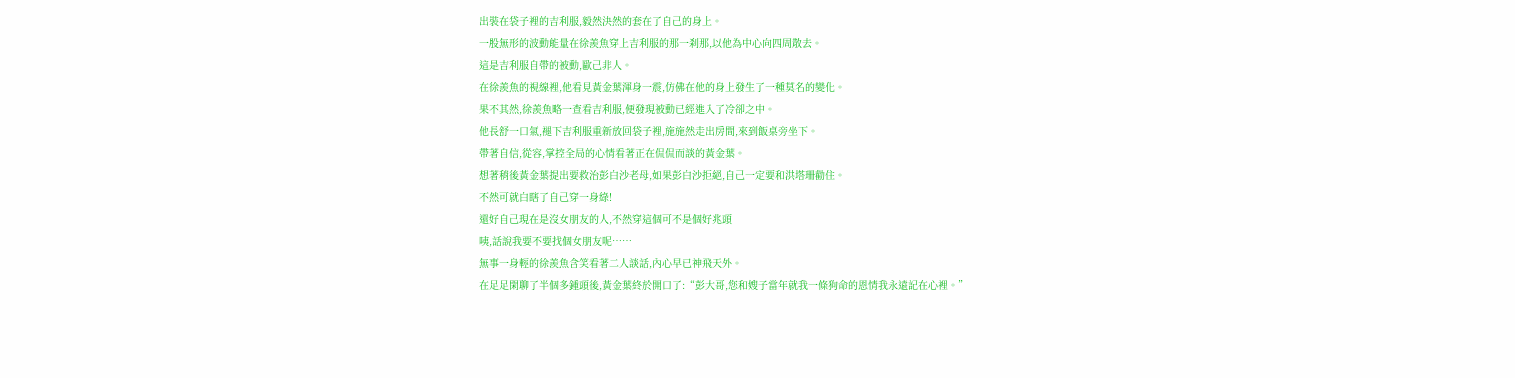出裝在袋子裡的吉利服,毅然決然的套在了自己的身上。
一股無形的波動能量在徐羨魚穿上吉利服的那一刹那,以他為中心向四周散去。
這是吉利服自帶的被動,歐己非人。
在徐羨魚的視線裡,他看見黃金葉渾身一震,仿佛在他的身上發生了一種莫名的變化。
果不其然,徐羨魚略一查看吉利服,便發現被動已經進入了冷卻之中。
他長舒一口氣,褪下吉利服重新放回袋子裡,施施然走出房間,來到飯桌旁坐下。
帶著自信,從容,掌控全局的心情看著正在侃侃而談的黃金葉。
想著稍後黃金葉提出要救治彭白沙老母,如果彭白沙拒絕,自己一定要和洪塔珊勸住。
不然可就白瞎了自己穿一身綠!
還好自己現在是沒女朋友的人,不然穿這個可不是個好兆頭
咦,話說我要不要找個女朋友呢……
無事一身輕的徐羨魚含笑看著二人談話,內心早已神飛天外。
在足足閑聊了半個多鍾頭後,黃金葉終於開口了:“彭大哥,您和嫂子當年就我一條狗命的恩情我永遠記在心裡。”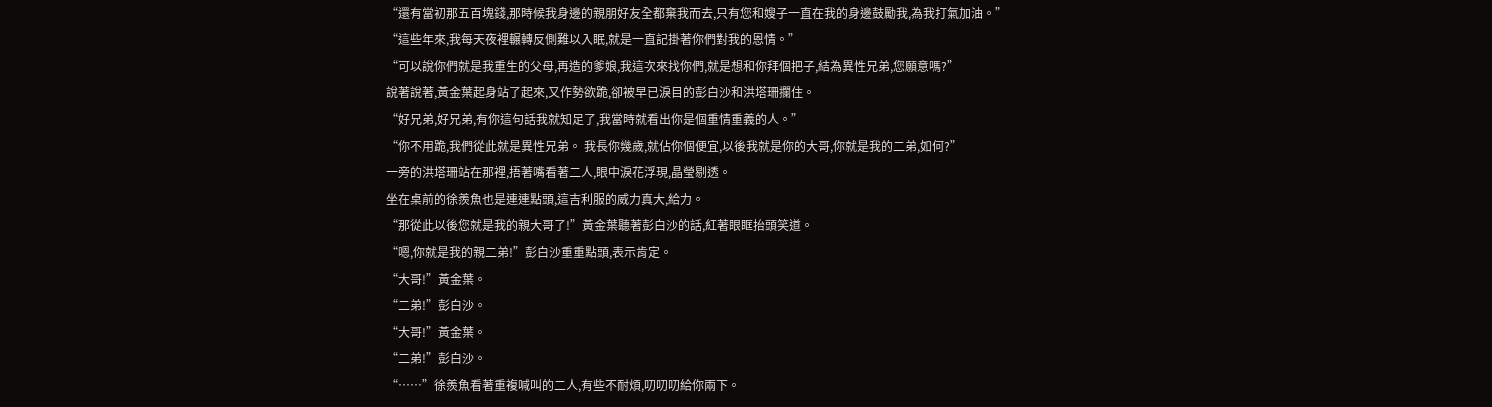“還有當初那五百塊錢,那時候我身邊的親朋好友全都棄我而去,只有您和嫂子一直在我的身邊鼓勵我,為我打氣加油。”
“這些年來,我每天夜裡輾轉反側難以入眠,就是一直記掛著你們對我的恩情。”
“可以說你們就是我重生的父母,再造的爹娘,我這次來找你們,就是想和你拜個把子,結為異性兄弟,您願意嗎?”
說著說著,黃金葉起身站了起來,又作勢欲跪,卻被早已淚目的彭白沙和洪塔珊攔住。
“好兄弟,好兄弟,有你這句話我就知足了,我當時就看出你是個重情重義的人。”
“你不用跪,我們從此就是異性兄弟。 我長你幾歲,就佔你個便宜,以後我就是你的大哥,你就是我的二弟,如何?”
一旁的洪塔珊站在那裡,捂著嘴看著二人,眼中淚花浮現,晶瑩剔透。
坐在桌前的徐羨魚也是連連點頭,這吉利服的威力真大,給力。
“那從此以後您就是我的親大哥了!”黃金葉聽著彭白沙的話,紅著眼眶抬頭笑道。
“嗯,你就是我的親二弟!”彭白沙重重點頭,表示肯定。
“大哥!”黃金葉。
“二弟!”彭白沙。
“大哥!”黃金葉。
“二弟!”彭白沙。
“……”徐羨魚看著重複喊叫的二人,有些不耐煩,叨叨叨給你兩下。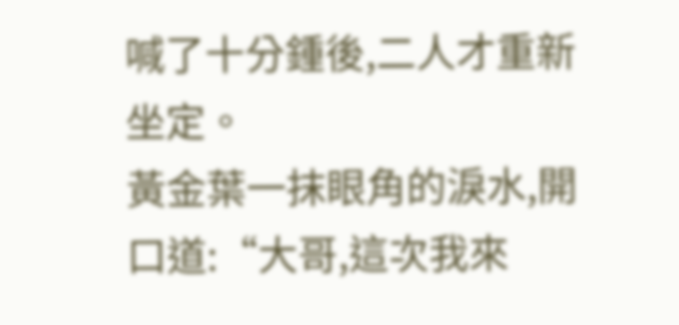喊了十分鍾後,二人才重新坐定。
黃金葉一抹眼角的淚水,開口道:“大哥,這次我來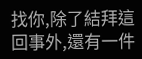找你,除了結拜這回事外,還有一件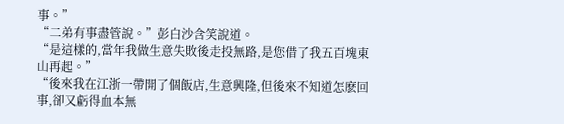事。”
“二弟有事盡管說。”彭白沙含笑說道。
“是這樣的,當年我做生意失敗後走投無路,是您借了我五百塊東山再起。”
“後來我在江浙一帶開了個飯店,生意興隆,但後來不知道怎麽回事,卻又虧得血本無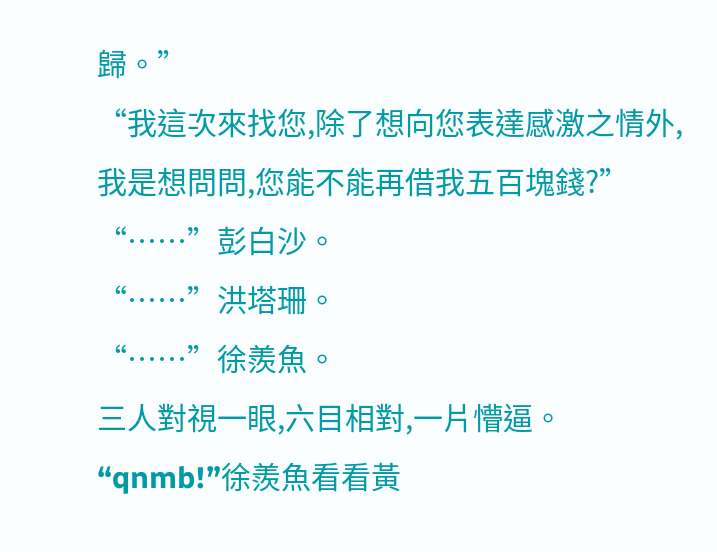歸。”
“我這次來找您,除了想向您表達感激之情外,我是想問問,您能不能再借我五百塊錢?”
“……”彭白沙。
“……”洪塔珊。
“……”徐羨魚。
三人對視一眼,六目相對,一片懵逼。
“qnmb!”徐羨魚看看黃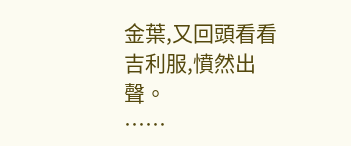金葉,又回頭看看吉利服,憤然出聲。
……